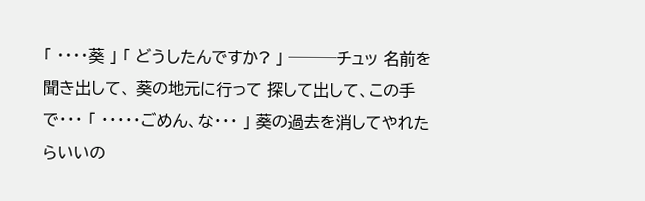「 ・・・・葵 」 「 どうしたんですか? 」 ───チュッ 名前を聞き出して、 葵の地元に行って 探して出して、この手で・・・ 「 ・・・・・ごめん、な・・・ 」 葵の過去を消してやれたらいいの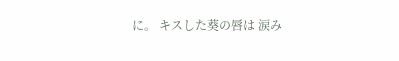に。 キスした葵の唇は 涙み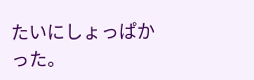たいにしょっぱかった。